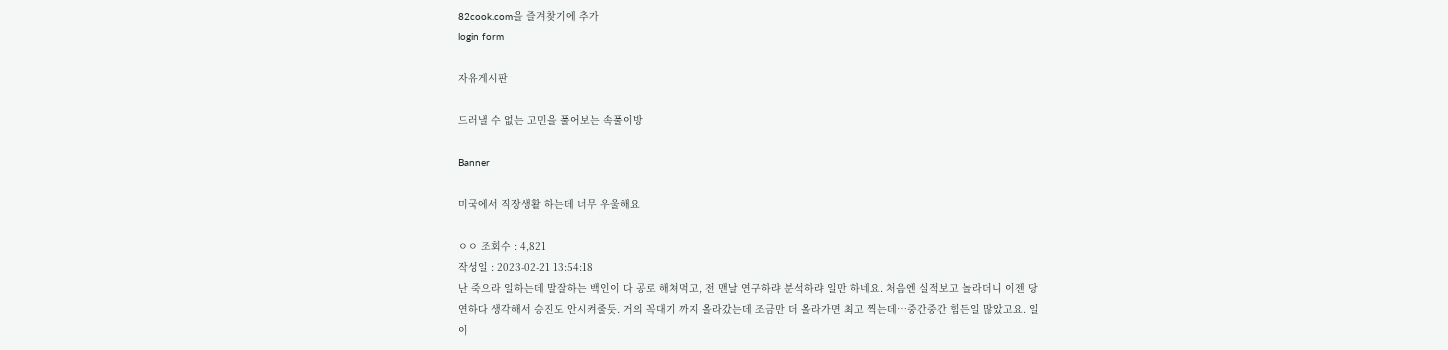82cook.com을 즐겨찾기에 추가
login form

자유게시판

드러낼 수 없는 고민을 풀어보는 속풀이방

Banner

미국에서 직장생활 하는데 너무 우울해요

ㅇㅇ 조회수 : 4,821
작성일 : 2023-02-21 13:54:18
난 죽으라 일하는데 말잘하는 백인이 다 공로 해쳐먹고, 전 맨날 연구하랴 분석하랴 일만 하네요. 처음엔 실적보고 놀라더니 이젠 당연하다 생각해서 승진도 안시켜줄듯. 거의 꼭대기 까지 올라갔는데 조금만 더 올라가면 최고 찍는데…중간중간 힘든일 많았고요. 일이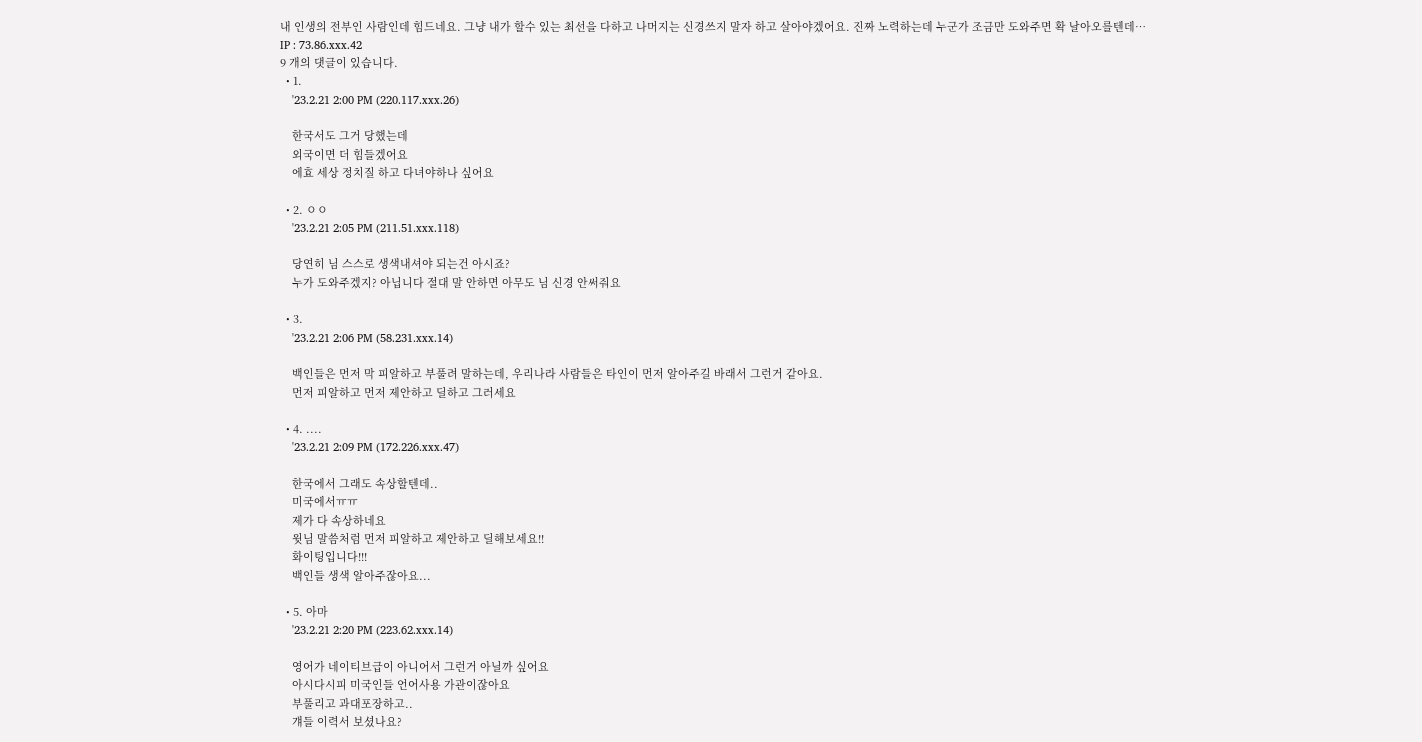내 인생의 전부인 사람인데 힘드네요. 그냥 내가 할수 있는 최선을 다하고 나머지는 신경쓰지 말자 하고 살아야겠어요. 진짜 노력하는데 누군가 조금만 도와주면 확 날아오를텐데…
IP : 73.86.xxx.42
9 개의 댓글이 있습니다.
  • 1.
    '23.2.21 2:00 PM (220.117.xxx.26)

    한국서도 그거 당했는데
    외국이면 더 힘들겠어요
    에효 세상 정치질 하고 다녀야하나 싶어요

  • 2. ㅇㅇ
    '23.2.21 2:05 PM (211.51.xxx.118)

    당연히 님 스스로 생색내셔야 되는건 아시죠?
    누가 도와주겠지? 아닙니다 절대 말 안하면 아무도 님 신경 안써줘요

  • 3.
    '23.2.21 2:06 PM (58.231.xxx.14)

    백인들은 먼저 막 피알하고 부풀려 말하는데, 우리나라 사람들은 타인이 먼저 알아주길 바래서 그런거 같아요.
    먼저 피알하고 먼저 제안하고 딜하고 그러세요

  • 4. ....
    '23.2.21 2:09 PM (172.226.xxx.47)

    한국에서 그래도 속상할텐데..
    미국에서ㅠㅠ
    제가 다 속상하네요
    윗님 말씀처럼 먼저 피알하고 제안하고 딜해보세요!!
    화이팅입니다!!!
    백인들 생색 알아주잖아요...

  • 5. 아마
    '23.2.21 2:20 PM (223.62.xxx.14)

    영어가 네이티브급이 아니어서 그런거 아닐까 싶어요
    아시다시피 미국인들 언어사용 가관이잖아요
    부풀리고 과대포장하고..
    걔들 이력서 보셨나요?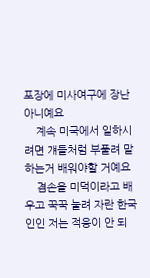포장에 미사여구에 장난 아니예요
    계속 미국에서 일하시려면 걔들처럼 부풀려 말하는거 배워야할 거예요
    겸손을 미덕이라고 배우고 꾹꾹 눌려 자란 한국인인 저는 적응이 안 되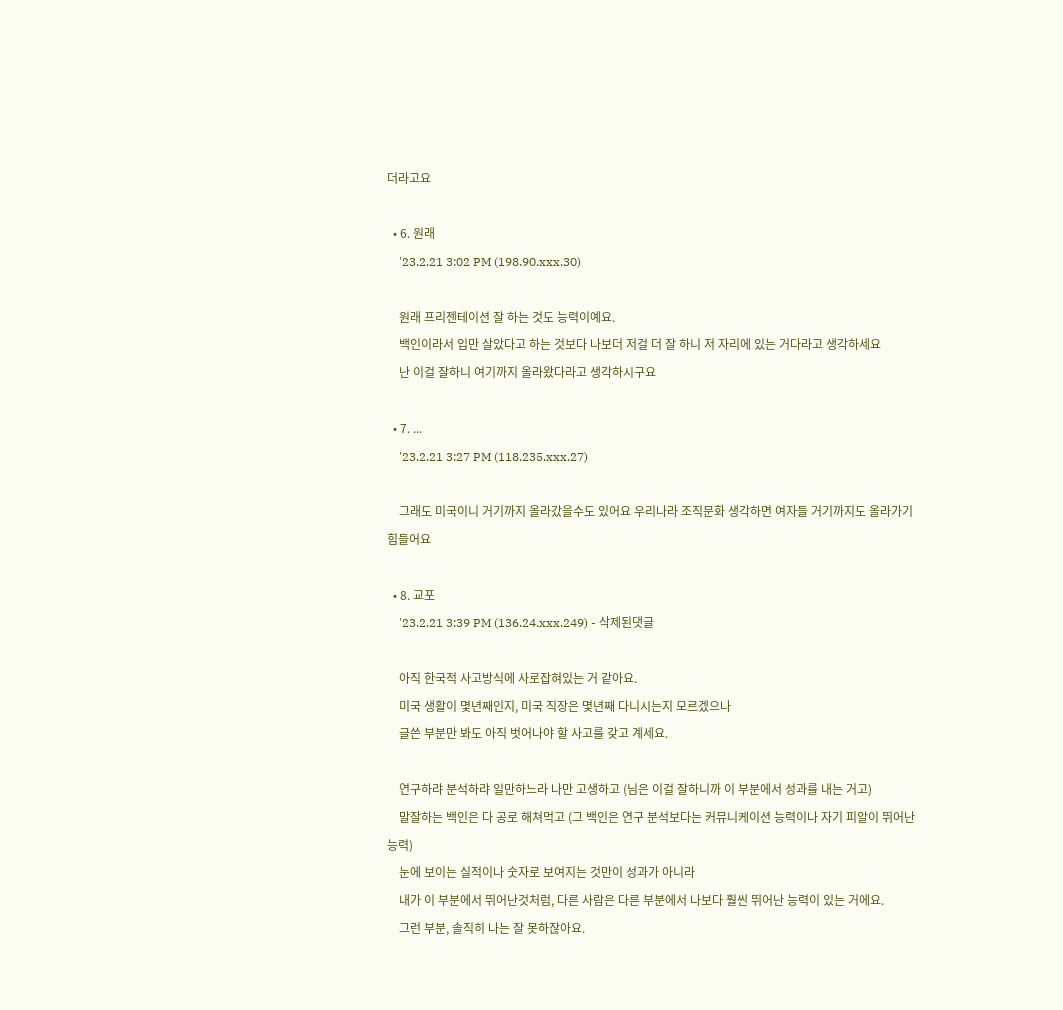더라고요

  • 6. 원래
    '23.2.21 3:02 PM (198.90.xxx.30)

    원래 프리젠테이션 잘 하는 것도 능력이예요.
    백인이라서 입만 살았다고 하는 것보다 나보더 저걸 더 잘 하니 저 자리에 있는 거다라고 생각하세요
    난 이걸 잘하니 여기까지 올라왔다라고 생각하시구요

  • 7. ...
    '23.2.21 3:27 PM (118.235.xxx.27)

    그래도 미국이니 거기까지 올라갔을수도 있어요 우리나라 조직문화 생각하면 여자들 거기까지도 올라가기 힘들어요

  • 8. 교포
    '23.2.21 3:39 PM (136.24.xxx.249) - 삭제된댓글

    아직 한국적 사고방식에 사로잡혀있는 거 같아요.
    미국 생활이 몇년째인지, 미국 직장은 몇년째 다니시는지 모르겠으나
    글쓴 부분만 봐도 아직 벗어나야 할 사고를 갖고 계세요.

    연구하랴 분석하랴 일만하느라 나만 고생하고 (님은 이걸 잘하니까 이 부분에서 성과를 내는 거고)
    말잘하는 백인은 다 공로 해쳐먹고 (그 백인은 연구 분석보다는 커뮤니케이션 능력이나 자기 피알이 뛰어난 능력)
    눈에 보이는 실적이나 숫자로 보여지는 것만이 성과가 아니라
    내가 이 부분에서 뛰어난것처럼, 다른 사람은 다른 부분에서 나보다 훨씬 뛰어난 능력이 있는 거에요.
    그런 부분, 솔직히 나는 잘 못하잖아요.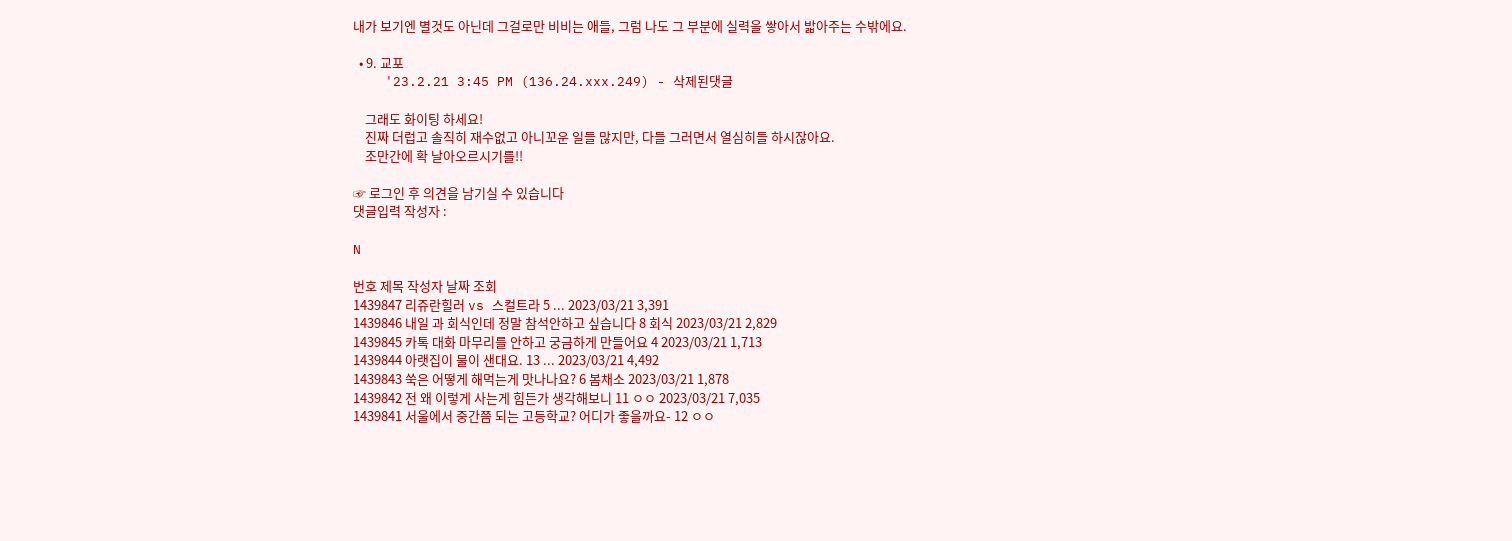내가 보기엔 별것도 아닌데 그걸로만 비비는 애들, 그럼 나도 그 부분에 실력을 쌓아서 밟아주는 수밖에요.

  • 9. 교포
    '23.2.21 3:45 PM (136.24.xxx.249) - 삭제된댓글

    그래도 화이팅 하세요!
    진짜 더럽고 솔직히 재수없고 아니꼬운 일들 많지만, 다들 그러면서 열심히들 하시잖아요.
    조만간에 확 날아오르시기를!!

☞ 로그인 후 의견을 남기실 수 있습니다
댓글입력 작성자 :

N

번호 제목 작성자 날짜 조회
1439847 리쥬란힐러 vs 스컬트라 5 ... 2023/03/21 3,391
1439846 내일 과 회식인데 정말 참석안하고 싶습니다 8 회식 2023/03/21 2,829
1439845 카톡 대화 마무리를 안하고 궁금하게 만들어요 4 2023/03/21 1,713
1439844 아랫집이 물이 샌대요. 13 ... 2023/03/21 4,492
1439843 쑥은 어떻게 해먹는게 맛나나요? 6 봄채소 2023/03/21 1,878
1439842 전 왜 이렇게 사는게 힘든가 생각해보니 11 ㅇㅇ 2023/03/21 7,035
1439841 서울에서 중간쯤 되는 고등학교? 어디가 좋을까요- 12 ㅇㅇ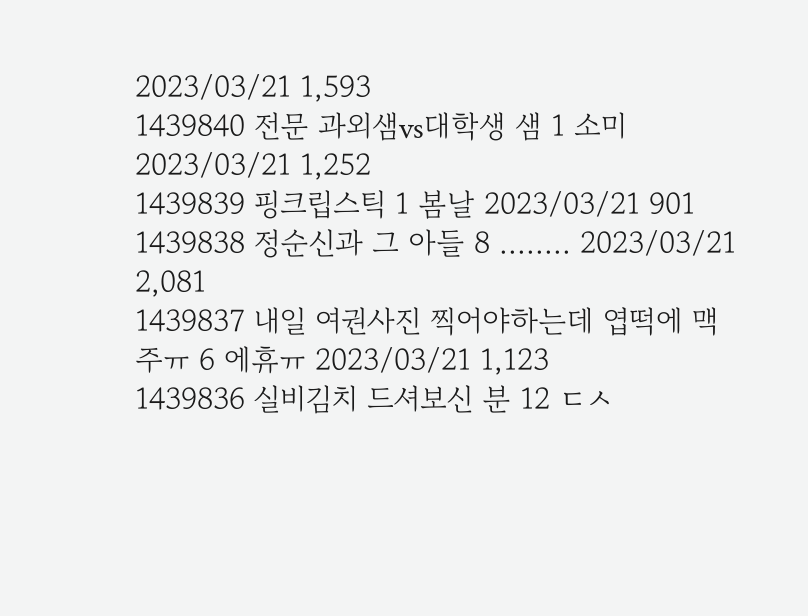2023/03/21 1,593
1439840 전문 과외샘vs대학생 샘 1 소미 2023/03/21 1,252
1439839 핑크립스틱 1 봄날 2023/03/21 901
1439838 정순신과 그 아들 8 ........ 2023/03/21 2,081
1439837 내일 여권사진 찍어야하는데 엽떡에 맥주ㅠ 6 에휴ㅠ 2023/03/21 1,123
1439836 실비김치 드셔보신 분 12 ㄷㅅ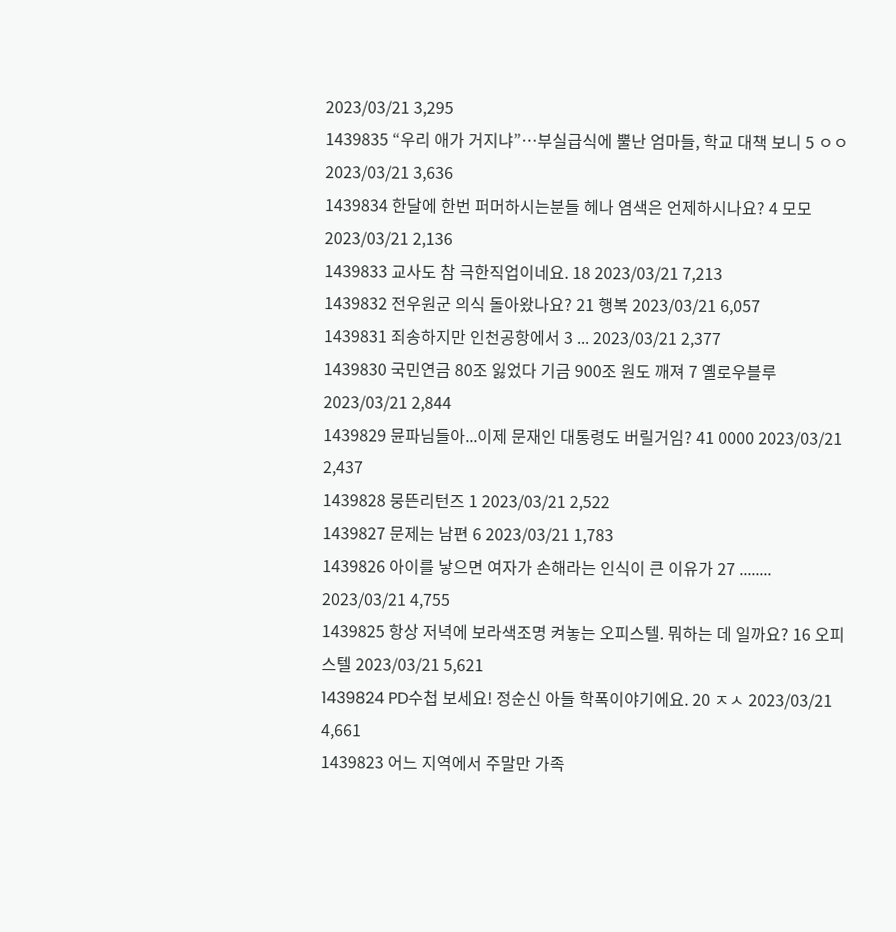2023/03/21 3,295
1439835 “우리 애가 거지냐”…부실급식에 뿔난 엄마들, 학교 대책 보니 5 ㅇㅇ 2023/03/21 3,636
1439834 한달에 한번 퍼머하시는분들 헤나 염색은 언제하시나요? 4 모모 2023/03/21 2,136
1439833 교사도 참 극한직업이네요. 18 2023/03/21 7,213
1439832 전우원군 의식 돌아왔나요? 21 행복 2023/03/21 6,057
1439831 죄송하지만 인천공항에서 3 ... 2023/03/21 2,377
1439830 국민연금 80조 잃었다 기금 900조 원도 깨져 7 옐로우블루 2023/03/21 2,844
1439829 뮨파님들아...이제 문재인 대통령도 버릴거임? 41 0000 2023/03/21 2,437
1439828 뭉뜬리턴즈 1 2023/03/21 2,522
1439827 문제는 남편 6 2023/03/21 1,783
1439826 아이를 낳으면 여자가 손해라는 인식이 큰 이유가 27 ........ 2023/03/21 4,755
1439825 항상 저녁에 보라색조명 켜놓는 오피스텔. 뭐하는 데 일까요? 16 오피스텔 2023/03/21 5,621
1439824 PD수첩 보세요! 정순신 아들 학폭이야기에요. 20 ㅈㅅ 2023/03/21 4,661
1439823 어느 지역에서 주말만 가족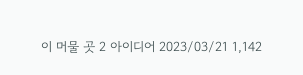이 머물 곳 2 아이디어 2023/03/21 1,142